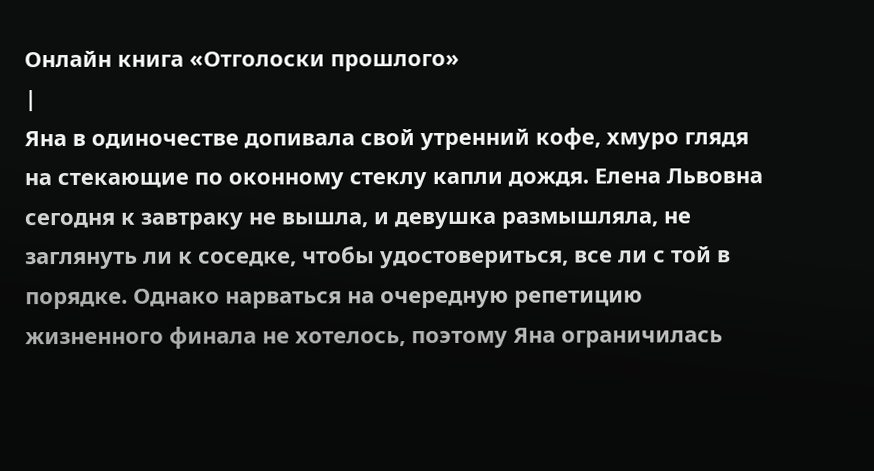Онлайн книга «Отголоски прошлого»
|
Яна в одиночестве допивала свой утренний кофе, хмуро глядя на стекающие по оконному стеклу капли дождя. Елена Львовна сегодня к завтраку не вышла, и девушка размышляла, не заглянуть ли к соседке, чтобы удостовериться, все ли с той в порядке. Однако нарваться на очередную репетицию жизненного финала не хотелось, поэтому Яна ограничилась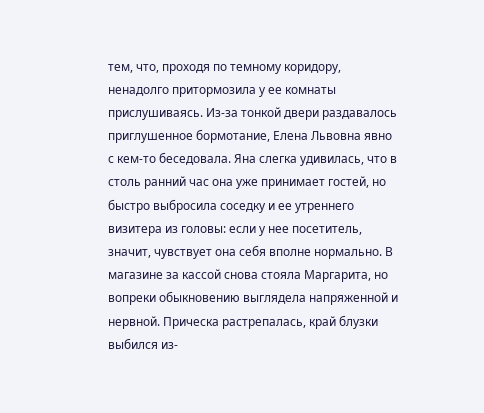тем, что, проходя по темному коридору, ненадолго притормозила у ее комнаты прислушиваясь. Из-за тонкой двери раздавалось приглушенное бормотание, Елена Львовна явно с кем-то беседовала. Яна слегка удивилась, что в столь ранний час она уже принимает гостей, но быстро выбросила соседку и ее утреннего визитера из головы: если у нее посетитель, значит, чувствует она себя вполне нормально. В магазине за кассой снова стояла Маргарита, но вопреки обыкновению выглядела напряженной и нервной. Прическа растрепалась, край блузки выбился из-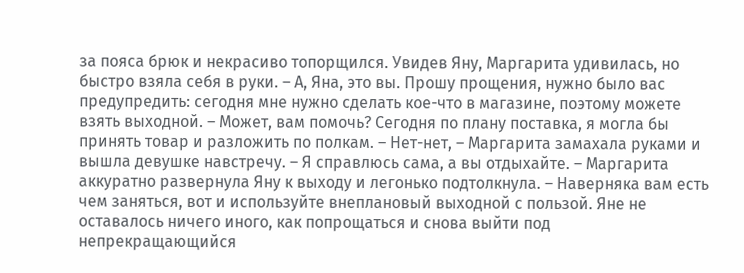за пояса брюк и некрасиво топорщился. Увидев Яну, Маргарита удивилась, но быстро взяла себя в руки. – А, Яна, это вы. Прошу прощения, нужно было вас предупредить: сегодня мне нужно сделать кое-что в магазине, поэтому можете взять выходной. – Может, вам помочь? Сегодня по плану поставка, я могла бы принять товар и разложить по полкам. – Нет-нет, – Маргарита замахала руками и вышла девушке навстречу. – Я справлюсь сама, а вы отдыхайте. – Маргарита аккуратно развернула Яну к выходу и легонько подтолкнула. – Наверняка вам есть чем заняться, вот и используйте внеплановый выходной с пользой. Яне не оставалось ничего иного, как попрощаться и снова выйти под непрекращающийся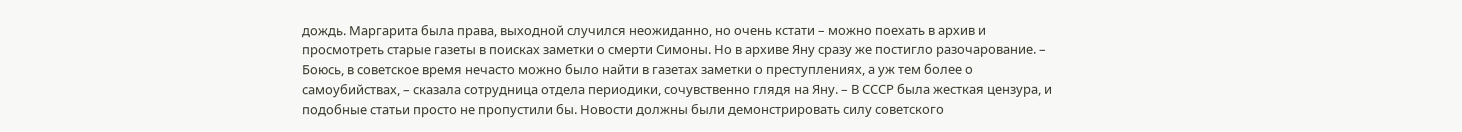дождь. Маргарита была права, выходной случился неожиданно, но очень кстати – можно поехать в архив и просмотреть старые газеты в поисках заметки о смерти Симоны. Но в архиве Яну сразу же постигло разочарование. – Боюсь, в советское время нечасто можно было найти в газетах заметки о преступлениях, а уж тем более о самоубийствах, – сказала сотрудница отдела периодики, сочувственно глядя на Яну. – В СССР была жесткая цензура, и подобные статьи просто не пропустили бы. Новости должны были демонстрировать силу советского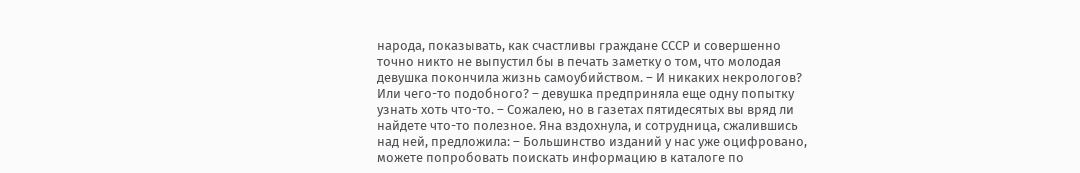народа, показывать, как счастливы граждане СССР и совершенно точно никто не выпустил бы в печать заметку о том, что молодая девушка покончила жизнь самоубийством. – И никаких некрологов? Или чего-то подобного? – девушка предприняла еще одну попытку узнать хоть что-то. – Сожалею, но в газетах пятидесятых вы вряд ли найдете что-то полезное. Яна вздохнула, и сотрудница, сжалившись над ней, предложила: – Большинство изданий у нас уже оцифровано, можете попробовать поискать информацию в каталоге по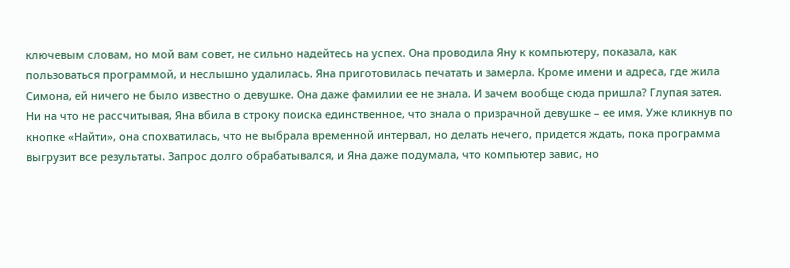ключевым словам, но мой вам совет, не сильно надейтесь на успех. Она проводила Яну к компьютеру, показала, как пользоваться программой, и неслышно удалилась. Яна приготовилась печатать и замерла. Кроме имени и адреса, где жила Симона, ей ничего не было известно о девушке. Она даже фамилии ее не знала. И зачем вообще сюда пришла? Глупая затея. Ни на что не рассчитывая, Яна вбила в строку поиска единственное, что знала о призрачной девушке – ее имя. Уже кликнув по кнопке «Найти», она спохватилась, что не выбрала временной интервал, но делать нечего, придется ждать, пока программа выгрузит все результаты. Запрос долго обрабатывался, и Яна даже подумала, что компьютер завис, но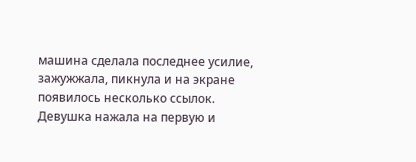машина сделала последнее усилие, зажужжала, пикнула и на экране появилось несколько ссылок. Девушка нажала на первую и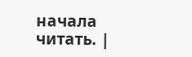начала читать. |